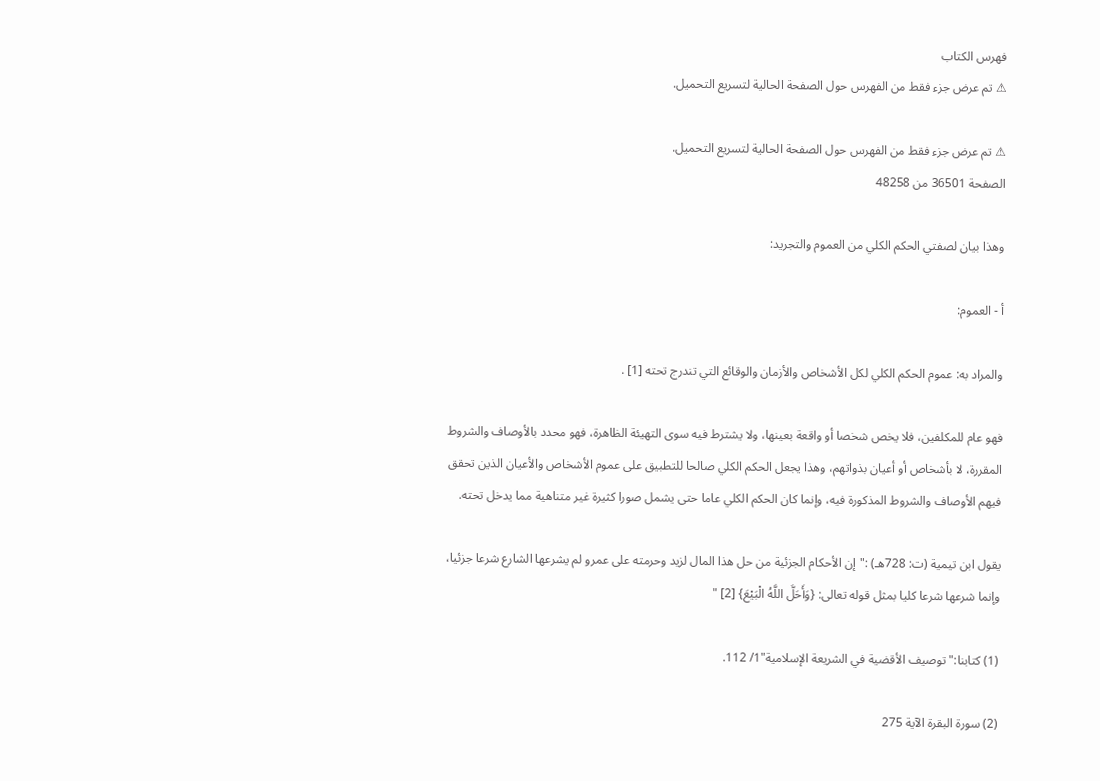فهرس الكتاب
⚠ تم عرض جزء فقط من الفهرس حول الصفحة الحالية لتسريع التحميل.

⚠ تم عرض جزء فقط من الفهرس حول الصفحة الحالية لتسريع التحميل.
الصفحة 36501 من 48258

وهذا بيان لصفتي الحكم الكلي من العموم والتجريد:

أ - العموم:

والمراد به: عموم الحكم الكلي لكل الأشخاص والأزمان والوقائع التي تندرج تحته [1] .

فهو عام للمكلفين، فلا يخص شخصا أو واقعة بعينها، ولا يشترط فيه سوى التهيئة الظاهرة، فهو محدد بالأوصاف والشروط المقررة، لا بأشخاص أو أعيان بذواتهم، وهذا يجعل الحكم الكلي صالحا للتطبيق على عموم الأشخاص والأعيان الذين تحقق فيهم الأوصاف والشروط المذكورة فيه، وإنما كان الحكم الكلي عاما حتى يشمل صورا كثيرة غير متناهية مما يدخل تحته.

يقول ابن تيمية (ت: 728هـ) :"إن الأحكام الجزئية من حل هذا المال لزيد وحرمته على عمرو لم يشرعها الشارع شرعا جزئيا، وإنما شرعها شرعا كليا بمثل قوله تعالى: {وَأَحَلَّ اللَّهُ الْبَيْعَ} [2] "

(1) كتابنا:"توصيف الأقضية في الشريعة الإسلامية"1/ 112.

(2) سورة البقرة الآية 275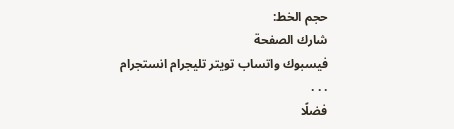حجم الخط:
شارك الصفحة
فيسبوك واتساب تويتر تليجرام انستجرام
. . .
فضلًا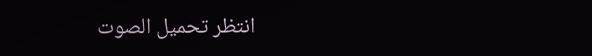انتظر تحميل الصوت